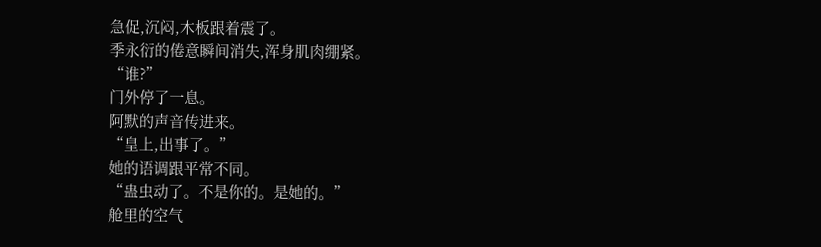急促,沉闷,木板跟着震了。
季永衍的倦意瞬间消失,浑身肌肉绷紧。
“谁?”
门外停了一息。
阿默的声音传进来。
“皇上,出事了。”
她的语调跟平常不同。
“蛊虫动了。不是你的。是她的。”
舱里的空气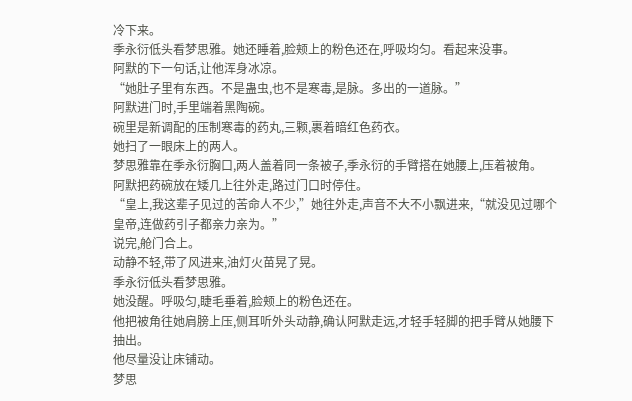冷下来。
季永衍低头看梦思雅。她还睡着,脸颊上的粉色还在,呼吸均匀。看起来没事。
阿默的下一句话,让他浑身冰凉。
“她肚子里有东西。不是蛊虫,也不是寒毒,是脉。多出的一道脉。”
阿默进门时,手里端着黑陶碗。
碗里是新调配的压制寒毒的药丸,三颗,裹着暗红色药衣。
她扫了一眼床上的两人。
梦思雅靠在季永衍胸口,两人盖着同一条被子,季永衍的手臂搭在她腰上,压着被角。
阿默把药碗放在矮几上往外走,路过门口时停住。
“皇上,我这辈子见过的苦命人不少,”她往外走,声音不大不小飘进来,“就没见过哪个皇帝,连做药引子都亲力亲为。”
说完,舱门合上。
动静不轻,带了风进来,油灯火苗晃了晃。
季永衍低头看梦思雅。
她没醒。呼吸匀,睫毛垂着,脸颊上的粉色还在。
他把被角往她肩膀上压,侧耳听外头动静,确认阿默走远,才轻手轻脚的把手臂从她腰下抽出。
他尽量没让床铺动。
梦思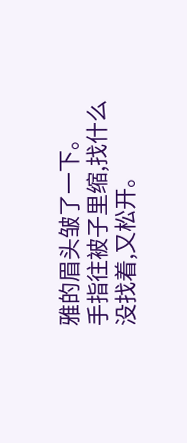雅的眉头皱了一下。
手指往被子里缩,找什么没找着,又松开。